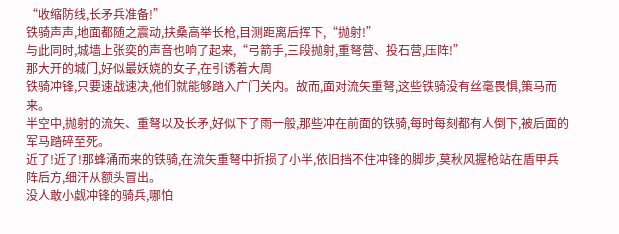“收缩防线,长矛兵准备!”
铁骑声声,地面都随之震动,扶桑高举长枪,目测距离后挥下,“抛射!”
与此同时,城墙上张奕的声音也响了起来,“弓箭手,三段抛射,重弩营、投石营,压阵!”
那大开的城门,好似最妖娆的女子,在引诱着大周
铁骑冲锋,只要速战速决,他们就能够踏入广门关内。故而,面对流矢重弩,这些铁骑没有丝毫畏惧,策马而来。
半空中,抛射的流矢、重弩以及长矛,好似下了雨一般,那些冲在前面的铁骑,每时每刻都有人倒下,被后面的军马踏碎至死。
近了!近了!那蜂涌而来的铁骑,在流矢重弩中折损了小半,依旧挡不住冲锋的脚步,莫秋风握枪站在盾甲兵阵后方,细汗从额头冒出。
没人敢小觑冲锋的骑兵,哪怕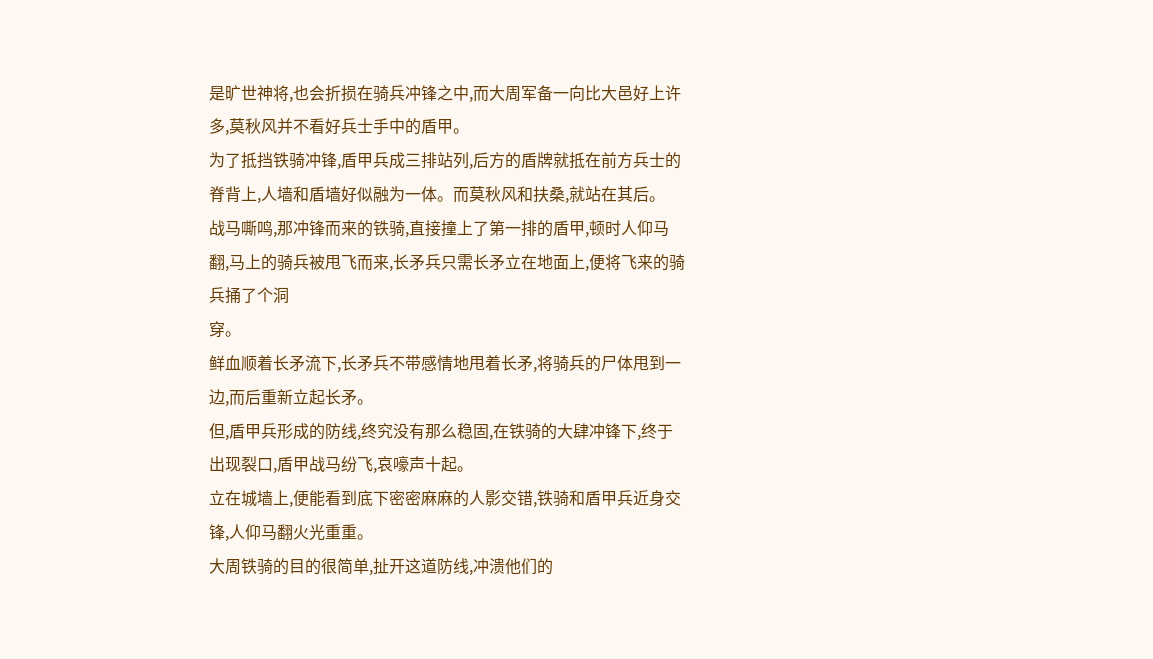是旷世神将,也会折损在骑兵冲锋之中,而大周军备一向比大邑好上许多,莫秋风并不看好兵士手中的盾甲。
为了抵挡铁骑冲锋,盾甲兵成三排站列,后方的盾牌就抵在前方兵士的脊背上,人墙和盾墙好似融为一体。而莫秋风和扶桑,就站在其后。
战马嘶鸣,那冲锋而来的铁骑,直接撞上了第一排的盾甲,顿时人仰马翻,马上的骑兵被甩飞而来,长矛兵只需长矛立在地面上,便将飞来的骑兵捅了个洞
穿。
鲜血顺着长矛流下,长矛兵不带感情地甩着长矛,将骑兵的尸体甩到一边,而后重新立起长矛。
但,盾甲兵形成的防线,终究没有那么稳固,在铁骑的大肆冲锋下,终于出现裂口,盾甲战马纷飞,哀嚎声十起。
立在城墙上,便能看到底下密密麻麻的人影交错,铁骑和盾甲兵近身交锋,人仰马翻火光重重。
大周铁骑的目的很简单,扯开这道防线,冲溃他们的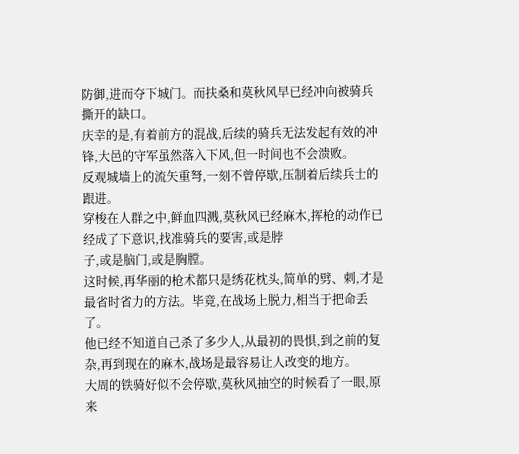防御,进而夺下城门。而扶桑和莫秋风早已经冲向被骑兵撕开的缺口。
庆幸的是,有着前方的混战,后续的骑兵无法发起有效的冲锋,大邑的守军虽然落入下风,但一时间也不会溃败。
反观城墙上的流矢重弩,一刻不曾停歇,压制着后续兵士的跟进。
穿梭在人群之中,鲜血四溅,莫秋风已经麻木,挥枪的动作已经成了下意识,找准骑兵的要害,或是脖
子,或是脑门,或是胸膛。
这时候,再华丽的枪术都只是绣花枕头,简单的劈、刺,才是最省时省力的方法。毕竟,在战场上脱力,相当于把命丢了。
他已经不知道自己杀了多少人,从最初的畏惧,到之前的复杂,再到现在的麻木,战场是最容易让人改变的地方。
大周的铁骑好似不会停歇,莫秋风抽空的时候看了一眼,原来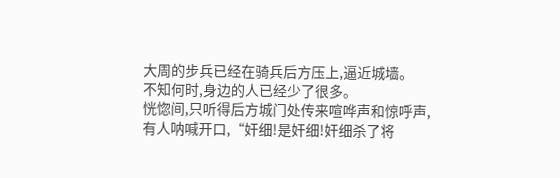大周的步兵已经在骑兵后方压上,逼近城墙。
不知何时,身边的人已经少了很多。
恍惚间,只听得后方城门处传来喧哗声和惊呼声,有人呐喊开口,“奸细!是奸细!奸细杀了将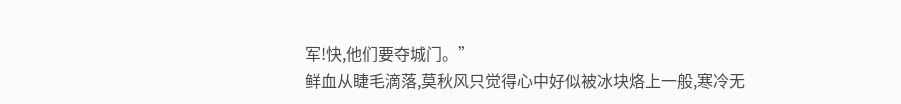军!快,他们要夺城门。”
鲜血从睫毛滴落,莫秋风只觉得心中好似被冰块烙上一般,寒冷无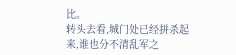比。
转头去看,城门处已经拼杀起来,谁也分不清乱军之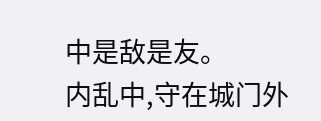中是敌是友。
内乱中,守在城门外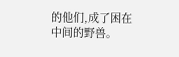的他们,成了困在中间的野兽。